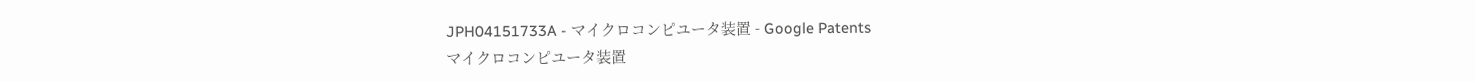JPH04151733A - マイクロコンピユータ装置 - Google Patents
マイクロコンピユータ装置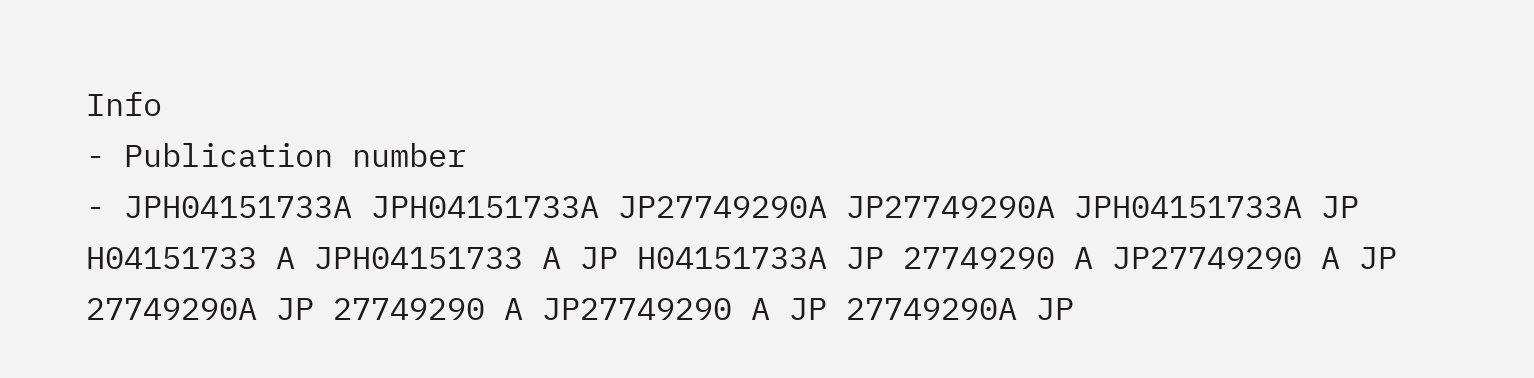Info
- Publication number
- JPH04151733A JPH04151733A JP27749290A JP27749290A JPH04151733A JP H04151733 A JPH04151733 A JP H04151733A JP 27749290 A JP27749290 A JP 27749290A JP 27749290 A JP27749290 A JP 27749290A JP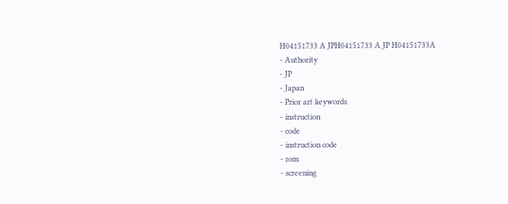H04151733 A JPH04151733 A JP H04151733A
- Authority
- JP
- Japan
- Prior art keywords
- instruction
- code
- instruction code
- rom
- screening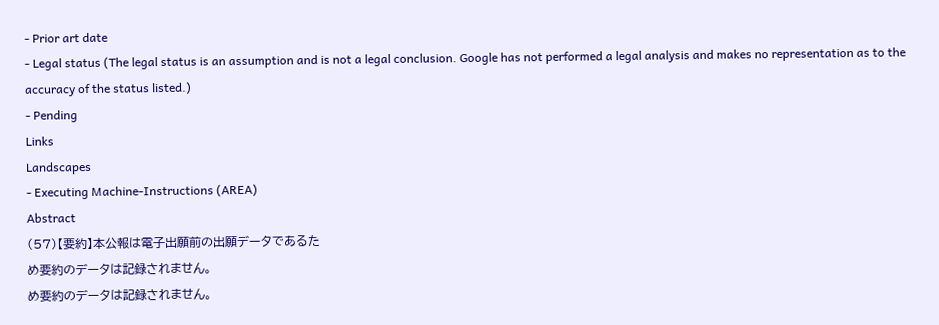- Prior art date
- Legal status (The legal status is an assumption and is not a legal conclusion. Google has not performed a legal analysis and makes no representation as to the accuracy of the status listed.)
- Pending
Links
Landscapes
- Executing Machine-Instructions (AREA)
Abstract
(57)【要約】本公報は電子出願前の出願データであるた
め要約のデータは記録されません。
め要約のデータは記録されません。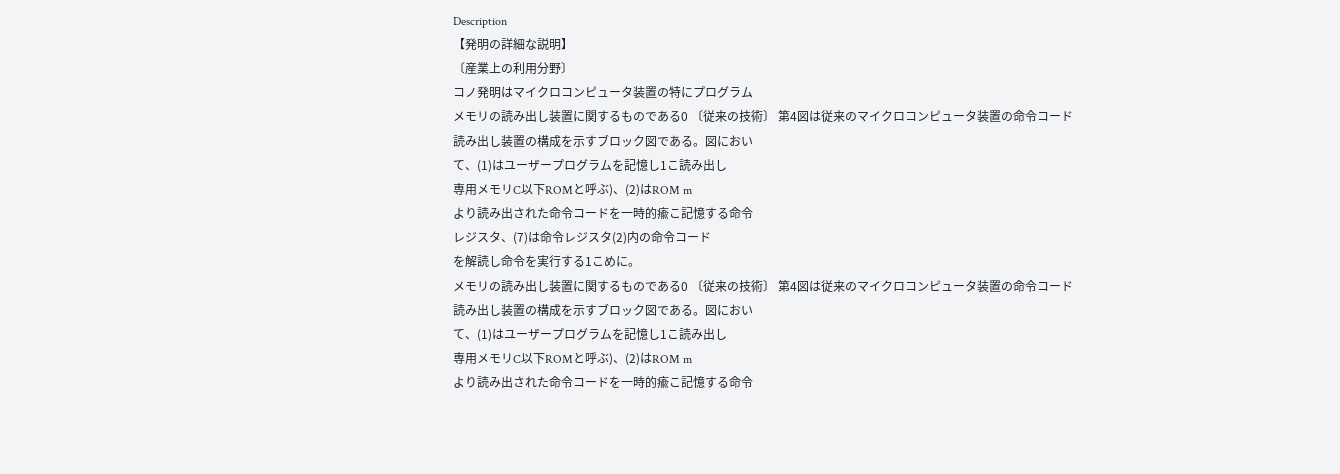Description
【発明の詳細な説明】
〔産業上の利用分野〕
コノ発明はマイクロコンピュータ装置の特にプログラム
メモリの読み出し装置に関するものである0 〔従来の技術〕 第4図は従来のマイクロコンピュータ装置の命令コード
読み出し装置の構成を示すブロック図である。図におい
て、(1)はユーザープログラムを記憶し1こ読み出し
専用メモリC以下ROMと呼ぶ)、(2)はROM m
より読み出された命令コードを一時的瘉こ記憶する命令
レジスタ、(7)は命令レジスタ(2)内の命令コード
を解読し命令を実行する1こめに。
メモリの読み出し装置に関するものである0 〔従来の技術〕 第4図は従来のマイクロコンピュータ装置の命令コード
読み出し装置の構成を示すブロック図である。図におい
て、(1)はユーザープログラムを記憶し1こ読み出し
専用メモリC以下ROMと呼ぶ)、(2)はROM m
より読み出された命令コードを一時的瘉こ記憶する命令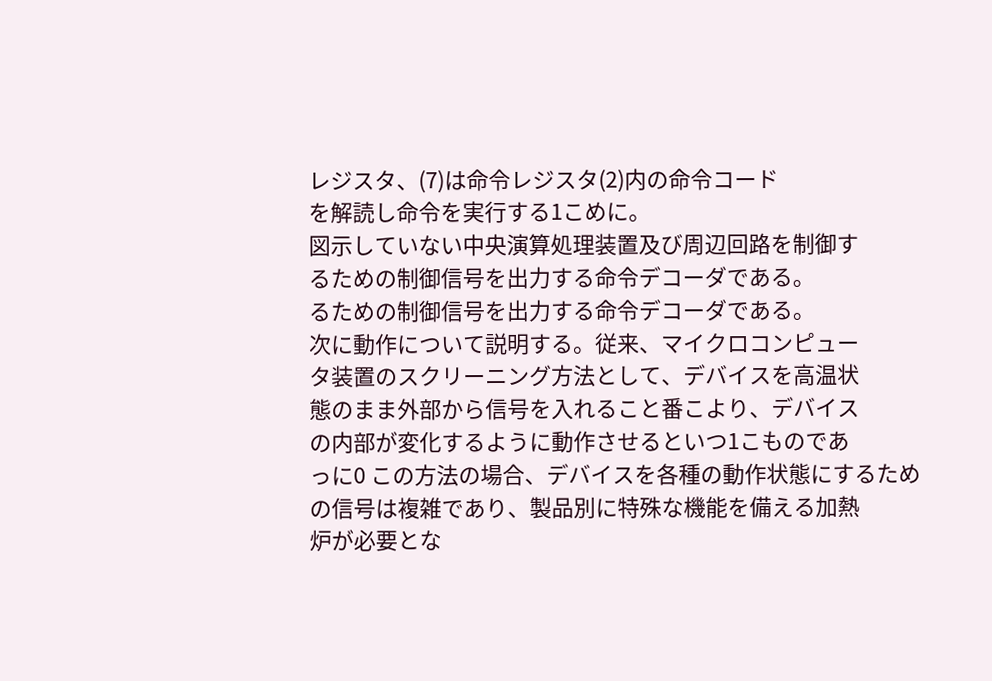レジスタ、(7)は命令レジスタ(2)内の命令コード
を解読し命令を実行する1こめに。
図示していない中央演算処理装置及び周辺回路を制御す
るための制御信号を出力する命令デコーダである。
るための制御信号を出力する命令デコーダである。
次に動作について説明する。従来、マイクロコンピュー
タ装置のスクリーニング方法として、デバイスを高温状
態のまま外部から信号を入れること番こより、デバイス
の内部が変化するように動作させるといつ1こものであ
っに0 この方法の場合、デバイスを各種の動作状態にするため
の信号は複雑であり、製品別に特殊な機能を備える加熱
炉が必要とな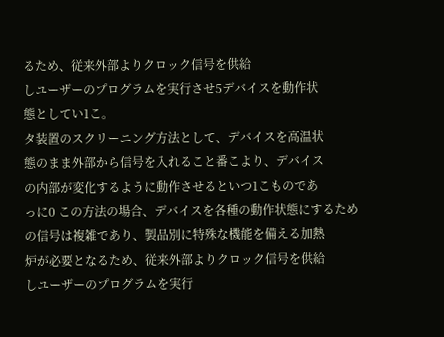るため、従来外部よりクロック信号を供給
しユーザーのプログラムを実行させ5デバイスを動作状
態としてい1こ。
タ装置のスクリーニング方法として、デバイスを高温状
態のまま外部から信号を入れること番こより、デバイス
の内部が変化するように動作させるといつ1こものであ
っに0 この方法の場合、デバイスを各種の動作状態にするため
の信号は複雑であり、製品別に特殊な機能を備える加熱
炉が必要となるため、従来外部よりクロック信号を供給
しユーザーのプログラムを実行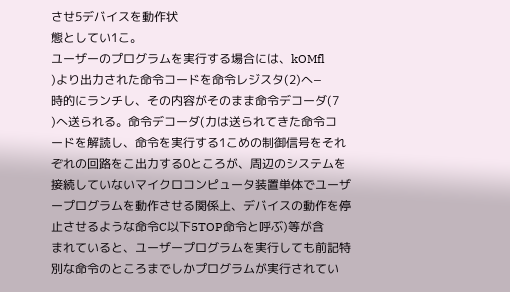させ5デバイスを動作状
態としてい1こ。
ユーザーのプログラムを実行する場合には、kOMfl
)より出力された命令コードを命令レジスタ(2)へ−
時的にランチし、その内容がそのまま命令デコーダ(7
)へ送られる。命令デコーダ(力は送られてきた命令コ
ードを解読し、命令を実行する1こめの制御信号をそれ
ぞれの回路をこ出力する0ところが、周辺のシステムを
接続していないマイクロコンピュータ装置単体でユーザ
ープログラムを動作させる関係上、デバイスの動作を停
止させるような命令C以下5TOP命令と呼ぶ)等が含
まれていると、ユーザープログラムを実行しても前記特
別な命令のところまでしかプログラムが実行されてい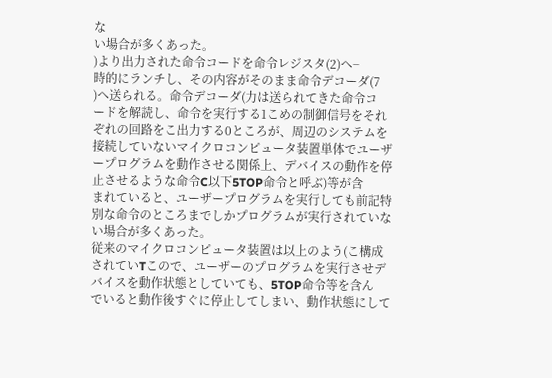な
い場合が多くあった。
)より出力された命令コードを命令レジスタ(2)へ−
時的にランチし、その内容がそのまま命令デコーダ(7
)へ送られる。命令デコーダ(力は送られてきた命令コ
ードを解読し、命令を実行する1こめの制御信号をそれ
ぞれの回路をこ出力する0ところが、周辺のシステムを
接続していないマイクロコンピュータ装置単体でユーザ
ープログラムを動作させる関係上、デバイスの動作を停
止させるような命令C以下5TOP命令と呼ぶ)等が含
まれていると、ユーザープログラムを実行しても前記特
別な命令のところまでしかプログラムが実行されていな
い場合が多くあった。
従来のマイクロコンピュータ装置は以上のよう(こ構成
されていTこので、ユーザーのプログラムを実行させデ
バイスを動作状態としていても、5TOP命令等を含ん
でいると動作後すぐに停止してしまい、動作状態にして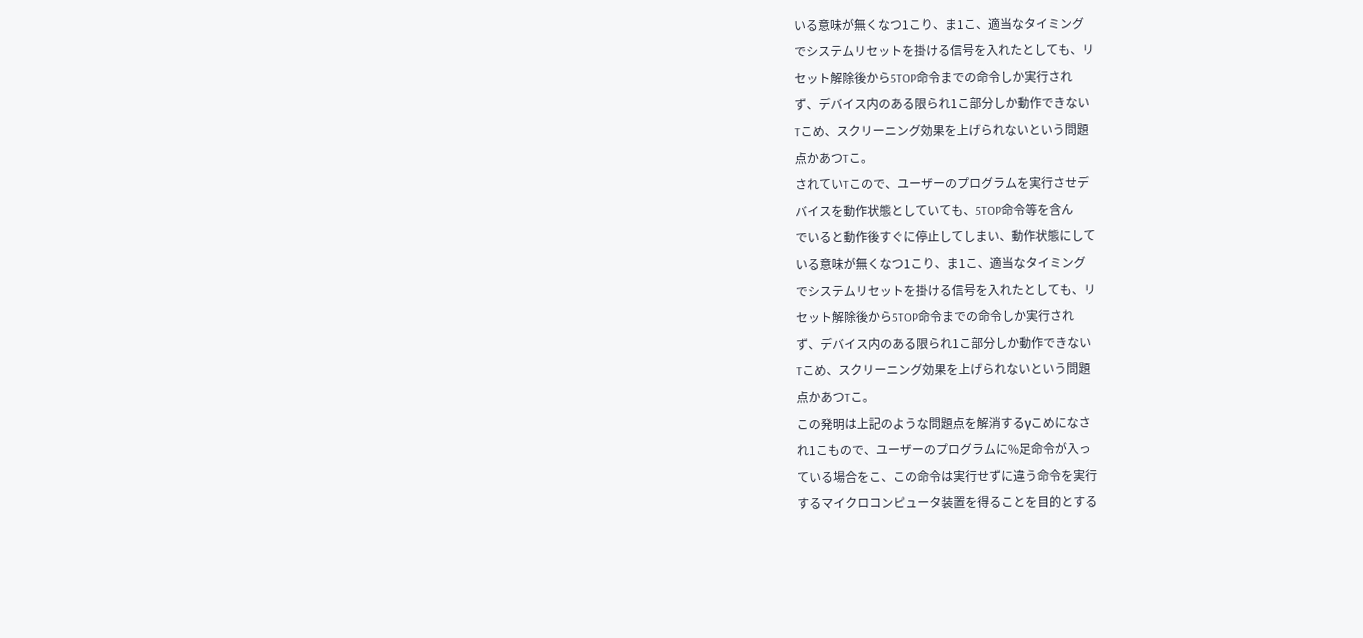いる意味が無くなつ1こり、ま1こ、適当なタイミング
でシステムリセットを掛ける信号を入れたとしても、リ
セット解除後から5TOP命令までの命令しか実行され
ず、デバイス内のある限られ1こ部分しか動作できない
Tこめ、スクリーニング効果を上げられないという問題
点かあつTこ。
されていTこので、ユーザーのプログラムを実行させデ
バイスを動作状態としていても、5TOP命令等を含ん
でいると動作後すぐに停止してしまい、動作状態にして
いる意味が無くなつ1こり、ま1こ、適当なタイミング
でシステムリセットを掛ける信号を入れたとしても、リ
セット解除後から5TOP命令までの命令しか実行され
ず、デバイス内のある限られ1こ部分しか動作できない
Tこめ、スクリーニング効果を上げられないという問題
点かあつTこ。
この発明は上記のような問題点を解消するγこめになさ
れ1こもので、ユーザーのプログラムに%足命令が入っ
ている場合をこ、この命令は実行せずに違う命令を実行
するマイクロコンピュータ装置を得ることを目的とする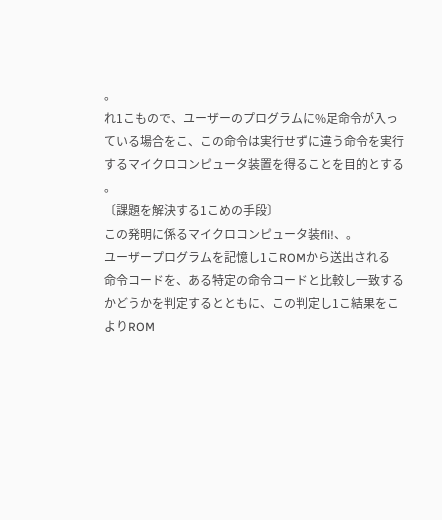。
れ1こもので、ユーザーのプログラムに%足命令が入っ
ている場合をこ、この命令は実行せずに違う命令を実行
するマイクロコンピュータ装置を得ることを目的とする
。
〔課題を解決する1こめの手段〕
この発明に係るマイクロコンピュータ装fli!、。
ユーザープログラムを記憶し1こROMから送出される
命令コードを、ある特定の命令コードと比較し一致する
かどうかを判定するとともに、この判定し1こ結果をこ
よりROM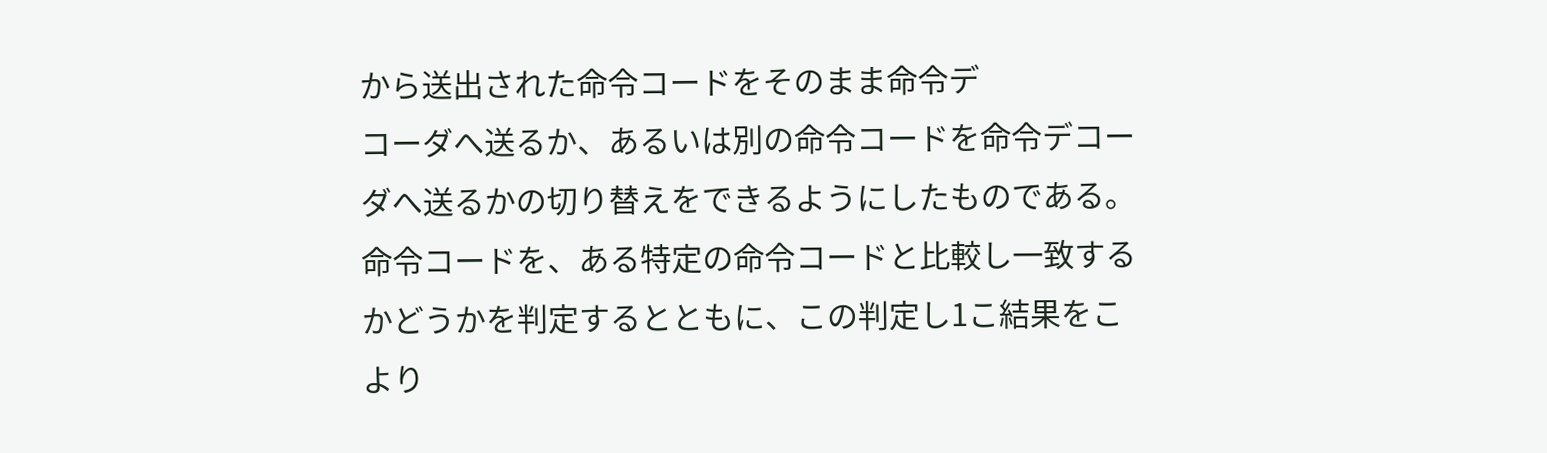から送出された命令コードをそのまま命令デ
コーダへ送るか、あるいは別の命令コードを命令デコー
ダへ送るかの切り替えをできるようにしたものである。
命令コードを、ある特定の命令コードと比較し一致する
かどうかを判定するとともに、この判定し1こ結果をこ
より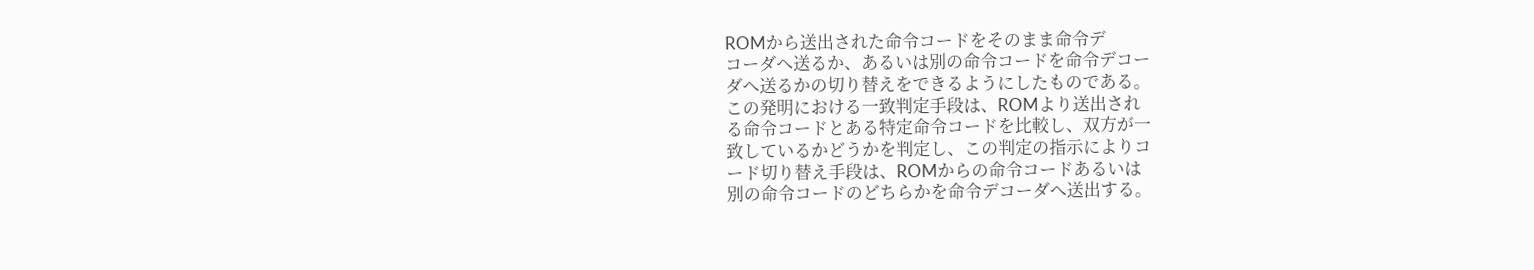ROMから送出された命令コードをそのまま命令デ
コーダへ送るか、あるいは別の命令コードを命令デコー
ダへ送るかの切り替えをできるようにしたものである。
この発明における一致判定手段は、ROMより送出され
る命令コードとある特定命令コードを比較し、双方が一
致しているかどうかを判定し、この判定の指示によりコ
ード切り替え手段は、ROMからの命令コードあるいは
別の命令コードのどちらかを命令デコーダへ送出する。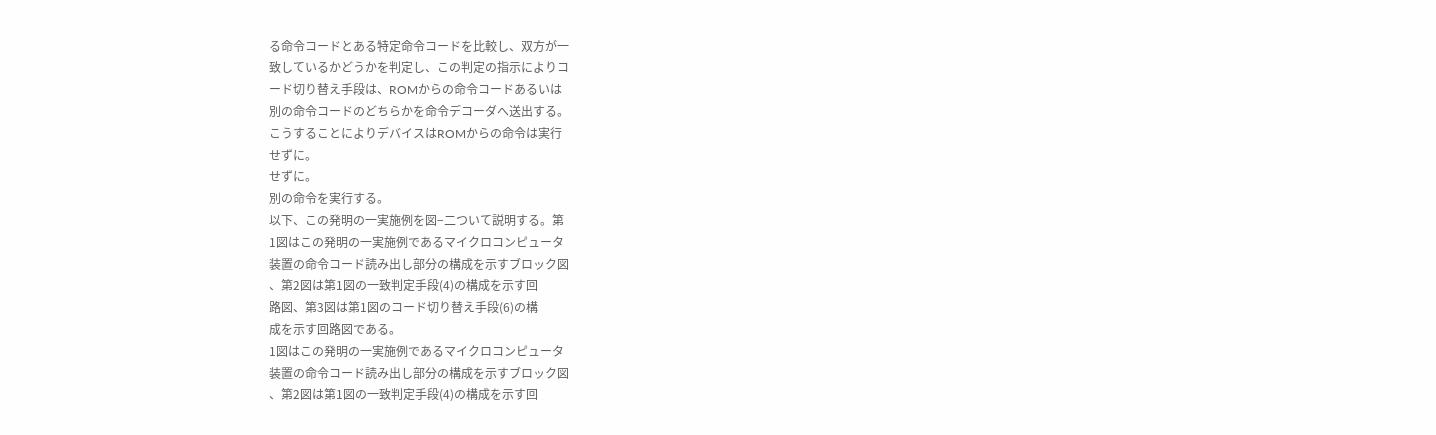る命令コードとある特定命令コードを比較し、双方が一
致しているかどうかを判定し、この判定の指示によりコ
ード切り替え手段は、ROMからの命令コードあるいは
別の命令コードのどちらかを命令デコーダへ送出する。
こうすることによりデバイスはROMからの命令は実行
せずに。
せずに。
別の命令を実行する。
以下、この発明の一実施例を図−二ついて説明する。第
1図はこの発明の一実施例であるマイクロコンピュータ
装置の命令コード読み出し部分の構成を示すブロック図
、第2図は第1図の一致判定手段(4)の構成を示す回
路図、第3図は第1図のコード切り替え手段(6)の構
成を示す回路図である。
1図はこの発明の一実施例であるマイクロコンピュータ
装置の命令コード読み出し部分の構成を示すブロック図
、第2図は第1図の一致判定手段(4)の構成を示す回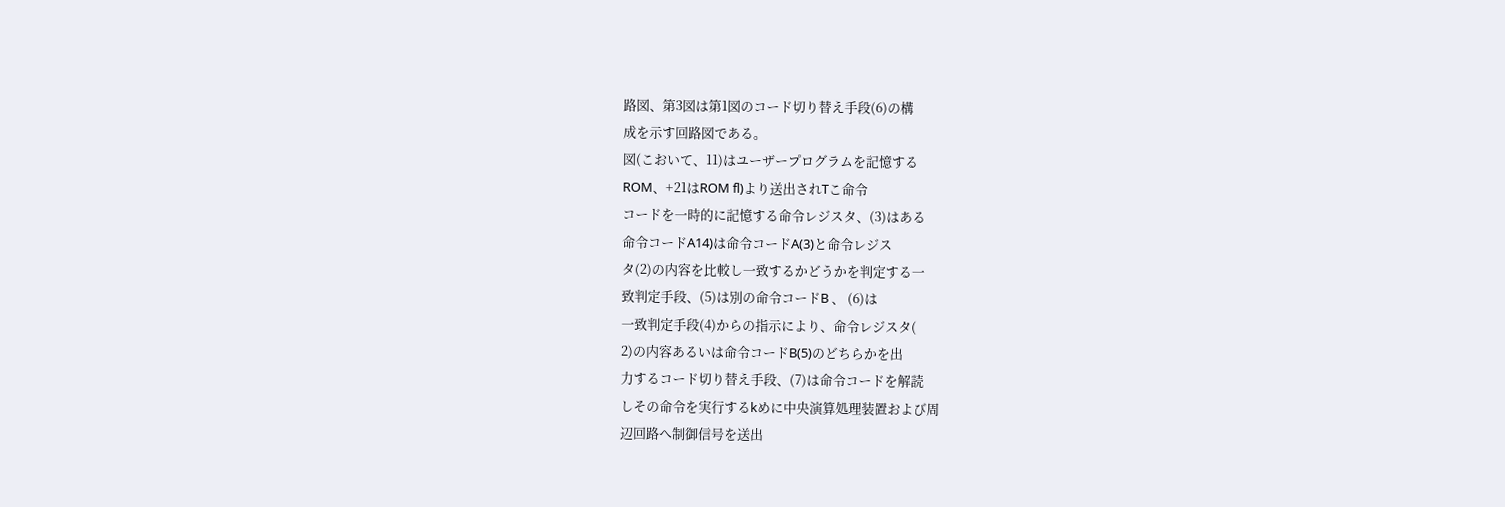路図、第3図は第1図のコード切り替え手段(6)の構
成を示す回路図である。
図(こおいて、11)はユーザープログラムを記憶する
ROM、+21はROM fl)より送出されTこ命令
コードを一時的に記憶する命令レジスタ、(3)はある
命令コードA14)は命令コードA(3)と命令レジス
タ(2)の内容を比較し一致するかどうかを判定する一
致判定手段、(5)は別の命令コードB 、 (6)は
一致判定手段(4)からの指示により、命令レジスタ(
2)の内容あるいは命令コードB(5)のどちらかを出
力するコード切り替え手段、(7)は命令コードを解読
しその命令を実行するkめに中央演算処理装置および周
辺回路へ制御信号を送出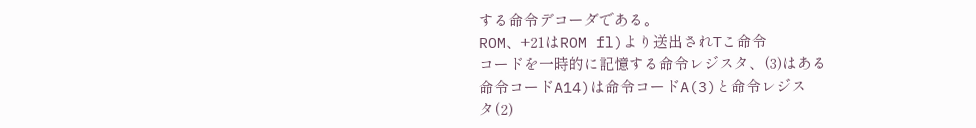する命令デコーダである。
ROM、+21はROM fl)より送出されTこ命令
コードを一時的に記憶する命令レジスタ、(3)はある
命令コードA14)は命令コードA(3)と命令レジス
タ(2)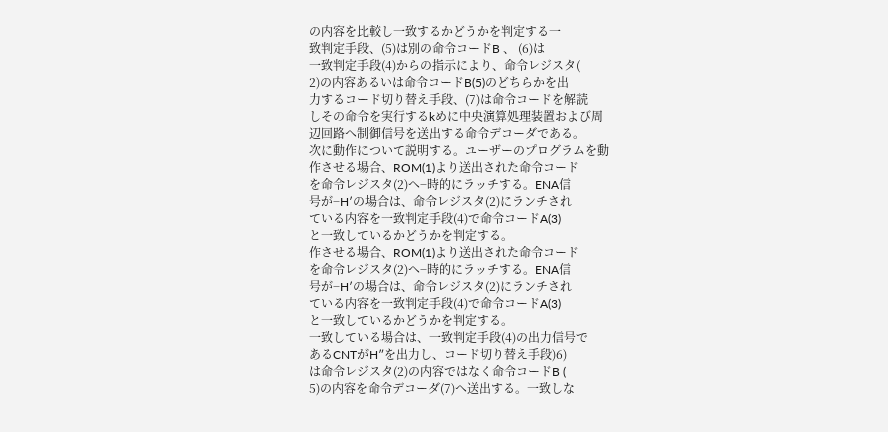の内容を比較し一致するかどうかを判定する一
致判定手段、(5)は別の命令コードB 、 (6)は
一致判定手段(4)からの指示により、命令レジスタ(
2)の内容あるいは命令コードB(5)のどちらかを出
力するコード切り替え手段、(7)は命令コードを解読
しその命令を実行するkめに中央演算処理装置および周
辺回路へ制御信号を送出する命令デコーダである。
次に動作について説明する。ユーザーのプログラムを動
作させる場合、ROM(1)より送出された命令コード
を命令レジスタ(2)へ−時的にラッチする。ENA信
号が−H′の場合は、命令レジスタ(2)にランチされ
ている内容を一致判定手段(4)で命令コードA(3)
と一致しているかどうかを判定する。
作させる場合、ROM(1)より送出された命令コード
を命令レジスタ(2)へ−時的にラッチする。ENA信
号が−H′の場合は、命令レジスタ(2)にランチされ
ている内容を一致判定手段(4)で命令コードA(3)
と一致しているかどうかを判定する。
一致している場合は、一致判定手段(4)の出力信号で
あるCNTがH″を出力し、コード切り替え手段)6)
は命令レジスタ(2)の内容ではなく命令コードB (
5)の内容を命令デコーダ(7)へ送出する。一致しな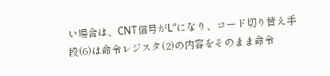い場合は、CNT信号がL″になり、コード切り替え手
段(6)は命令レジスタ(2)の内容をそのまま命令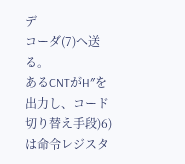デ
コーダ(7)へ送る。
あるCNTがH″を出力し、コード切り替え手段)6)
は命令レジスタ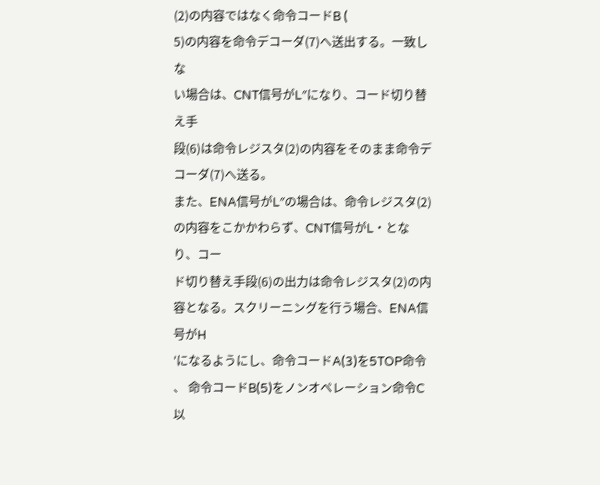(2)の内容ではなく命令コードB (
5)の内容を命令デコーダ(7)へ送出する。一致しな
い場合は、CNT信号がL″になり、コード切り替え手
段(6)は命令レジスタ(2)の内容をそのまま命令デ
コーダ(7)へ送る。
また、ENA信号がL″の場合は、命令レジスタ(2)
の内容をこかかわらず、CNT信号がL・となり、コー
ド切り替え手段(6)の出力は命令レジスタ(2)の内
容となる。スクリーニングを行う場合、ENA信号がH
′になるようにし、命令コードA(3)を5TOP命令
、 命令コードB(5)をノンオペレーション命令C以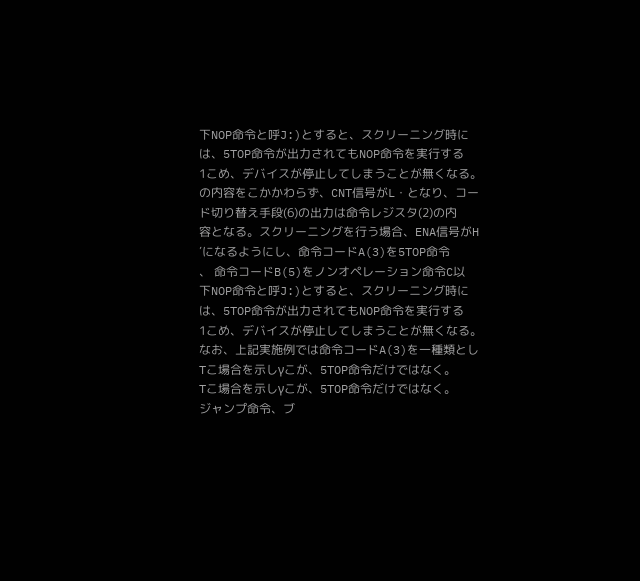下NOP命令と呼J:)とすると、スクリーニング時に
は、5TOP命令が出力されてもNOP命令を実行する
1こめ、デバイスが停止してしまうことが無くなる。
の内容をこかかわらず、CNT信号がL・となり、コー
ド切り替え手段(6)の出力は命令レジスタ(2)の内
容となる。スクリーニングを行う場合、ENA信号がH
′になるようにし、命令コードA(3)を5TOP命令
、 命令コードB(5)をノンオペレーション命令C以
下NOP命令と呼J:)とすると、スクリーニング時に
は、5TOP命令が出力されてもNOP命令を実行する
1こめ、デバイスが停止してしまうことが無くなる。
なお、上記実施例では命令コードA(3)を一種類とし
Tこ場合を示しγこが、5TOP命令だけではなく。
Tこ場合を示しγこが、5TOP命令だけではなく。
ジャンプ命令、ブ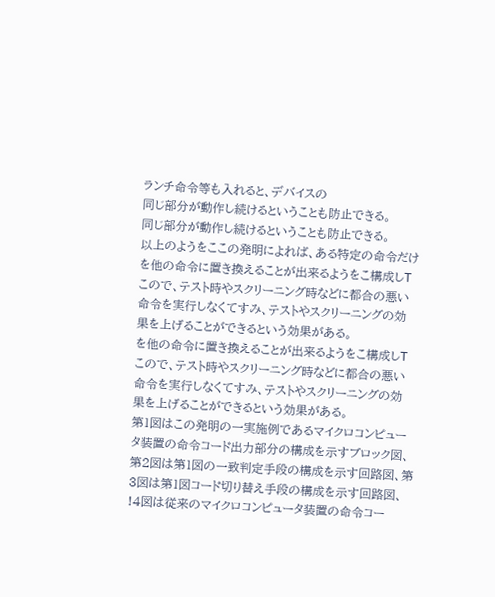ランチ命令等も入れると、デバイスの
同じ部分が動作し続けるということも防止できる。
同じ部分が動作し続けるということも防止できる。
以上のようをここの発明によれば、ある特定の命令だけ
を他の命令に置き換えることが出来るようをこ構成しT
こので、テスト時やスクリーニング時などに都合の悪い
命令を実行しなくてすみ、テストやスクリーニングの効
果を上げることができるという効果がある。
を他の命令に置き換えることが出来るようをこ構成しT
こので、テスト時やスクリーニング時などに都合の悪い
命令を実行しなくてすみ、テストやスクリーニングの効
果を上げることができるという効果がある。
第1図はこの発明の一実施例であるマイクロコンピュー
タ装置の命令コード出力部分の構成を示すブロック図、
第2図は第1図の一致判定手段の構成を示す回路図、第
3図は第1図コード切り替え手段の構成を示す回路図、
!4図は従来のマイクロコンピュータ装置の命令コー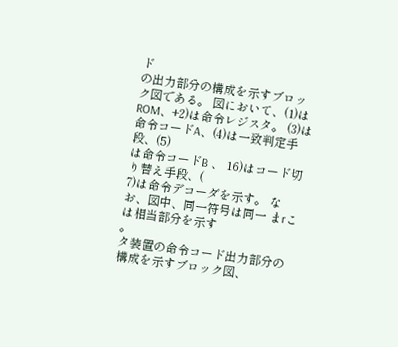ド
の出力部分の構成を示すブロック図である。 図において、(1)はROM、+2)は命令レジスタ。 (3)は命令コードA、(4)は一致判定手段、(5)
は命令コードB 、 16)はコード切り替え手段、(
7)は命令デコーダを示す。 なお、図中、同一符号は同一 まrこは相当部分を示す
。
タ装置の命令コード出力部分の構成を示すブロック図、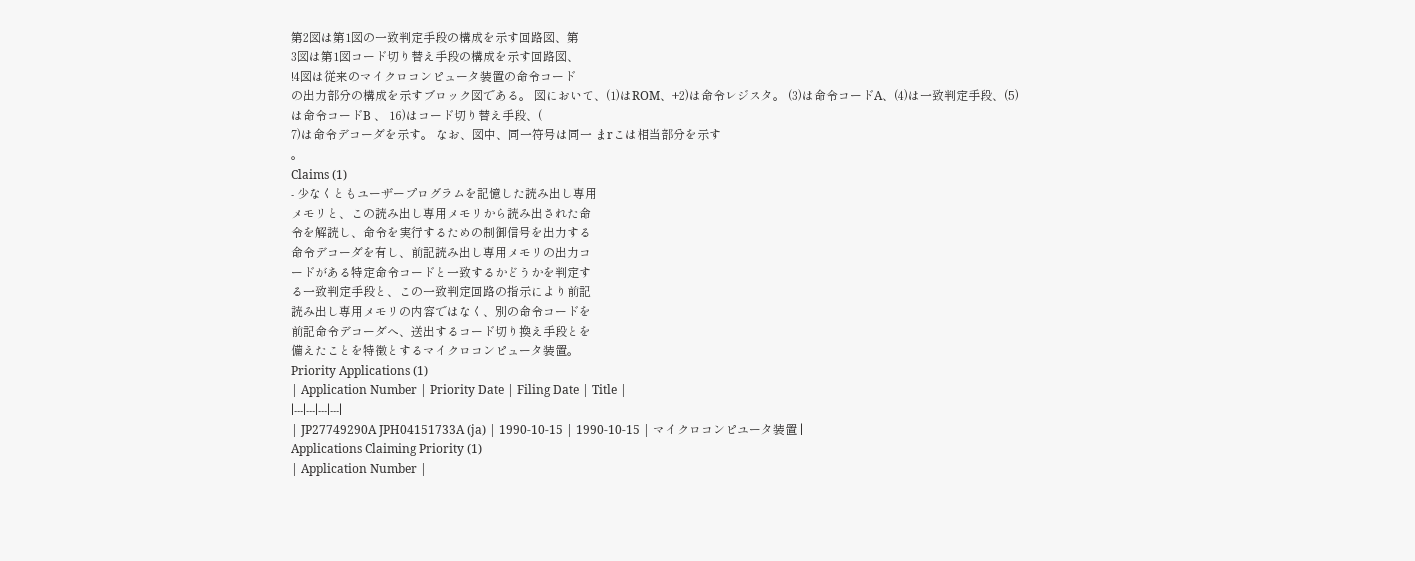第2図は第1図の一致判定手段の構成を示す回路図、第
3図は第1図コード切り替え手段の構成を示す回路図、
!4図は従来のマイクロコンピュータ装置の命令コード
の出力部分の構成を示すブロック図である。 図において、(1)はROM、+2)は命令レジスタ。 (3)は命令コードA、(4)は一致判定手段、(5)
は命令コードB 、 16)はコード切り替え手段、(
7)は命令デコーダを示す。 なお、図中、同一符号は同一 まrこは相当部分を示す
。
Claims (1)
- 少なくともユーザープログラムを記憶した読み出し専用
メモリと、この読み出し専用メモリから読み出された命
令を解読し、命令を実行するための制御信号を出力する
命令デコーダを有し、前記読み出し専用メモリの出力コ
ードがある特定命令コードと一致するかどうかを判定す
る一致判定手段と、この一致判定回路の指示により前記
読み出し専用メモリの内容ではなく、別の命令コードを
前記命令デコーダへ、送出するコード切り換え手段とを
備えたことを特徴とするマイクロコンピュータ装置。
Priority Applications (1)
| Application Number | Priority Date | Filing Date | Title |
|---|---|---|---|
| JP27749290A JPH04151733A (ja) | 1990-10-15 | 1990-10-15 | マイクロコンピユータ装置 |
Applications Claiming Priority (1)
| Application Number |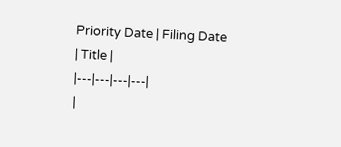Priority Date | Filing Date | Title |
|---|---|---|---|
|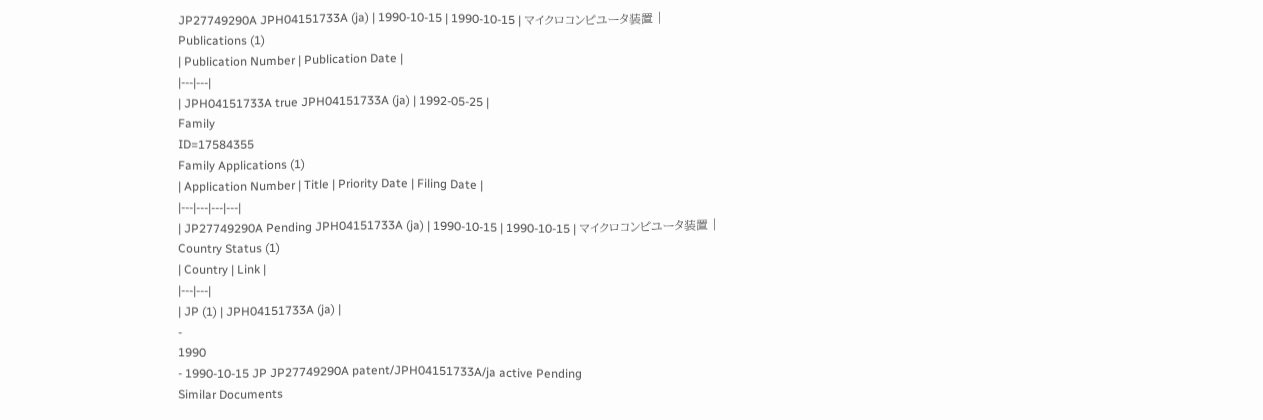JP27749290A JPH04151733A (ja) | 1990-10-15 | 1990-10-15 | マイクロコンピユータ装置 |
Publications (1)
| Publication Number | Publication Date |
|---|---|
| JPH04151733A true JPH04151733A (ja) | 1992-05-25 |
Family
ID=17584355
Family Applications (1)
| Application Number | Title | Priority Date | Filing Date |
|---|---|---|---|
| JP27749290A Pending JPH04151733A (ja) | 1990-10-15 | 1990-10-15 | マイクロコンピユータ装置 |
Country Status (1)
| Country | Link |
|---|---|
| JP (1) | JPH04151733A (ja) |
-
1990
- 1990-10-15 JP JP27749290A patent/JPH04151733A/ja active Pending
Similar Documents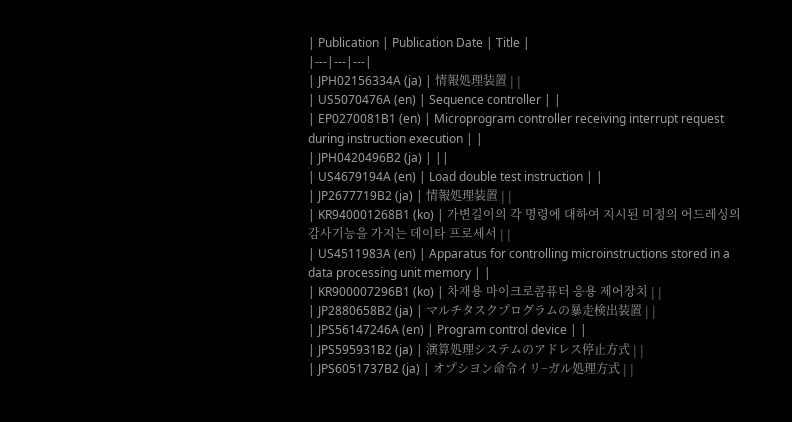| Publication | Publication Date | Title |
|---|---|---|
| JPH02156334A (ja) | 情報処理装置 | |
| US5070476A (en) | Sequence controller | |
| EP0270081B1 (en) | Microprogram controller receiving interrupt request during instruction execution | |
| JPH0420496B2 (ja) | ||
| US4679194A (en) | Load double test instruction | |
| JP2677719B2 (ja) | 情報処理装置 | |
| KR940001268B1 (ko) | 가변길이의 각 명령에 대하여 지시된 미정의 어드레싱의 감사기능을 가지는 데이타 프로세서 | |
| US4511983A (en) | Apparatus for controlling microinstructions stored in a data processing unit memory | |
| KR900007296B1 (ko) | 차재용 마이크로콤퓨터 응용 제어장치 | |
| JP2880658B2 (ja) | マルチタスクプログラムの暴走検出装置 | |
| JPS56147246A (en) | Program control device | |
| JPS595931B2 (ja) | 演算処理システムのアドレス停止方式 | |
| JPS6051737B2 (ja) | オプシヨン命令イリ−ガル処理方式 | |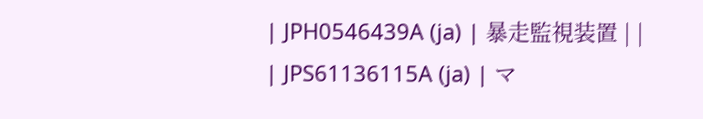| JPH0546439A (ja) | 暴走監視装置 | |
| JPS61136115A (ja) | マ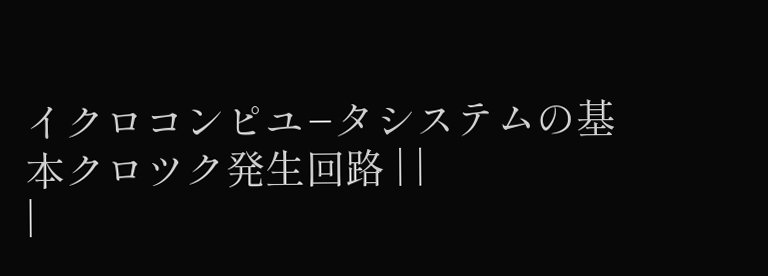イクロコンピユ−タシステムの基本クロツク発生回路 | |
|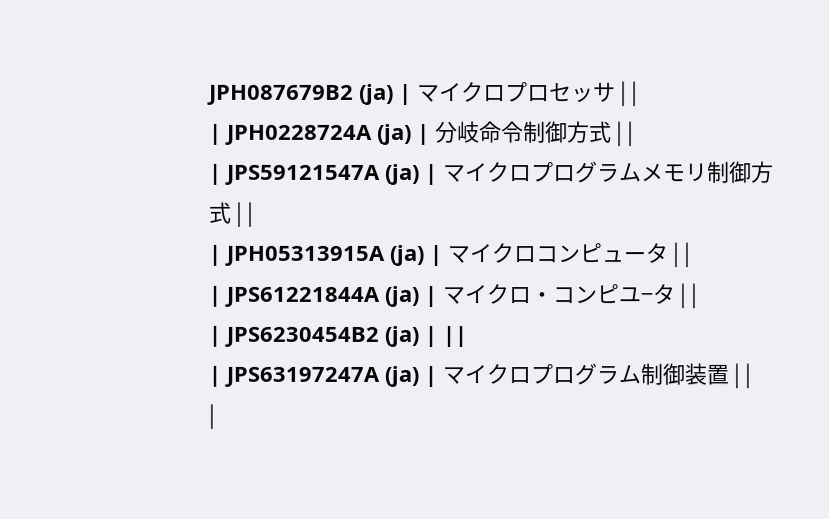JPH087679B2 (ja) | マイクロプロセッサ | |
| JPH0228724A (ja) | 分岐命令制御方式 | |
| JPS59121547A (ja) | マイクロプログラムメモリ制御方式 | |
| JPH05313915A (ja) | マイクロコンピュータ | |
| JPS61221844A (ja) | マイクロ・コンピユ−タ | |
| JPS6230454B2 (ja) | ||
| JPS63197247A (ja) | マイクロプログラム制御装置 | |
|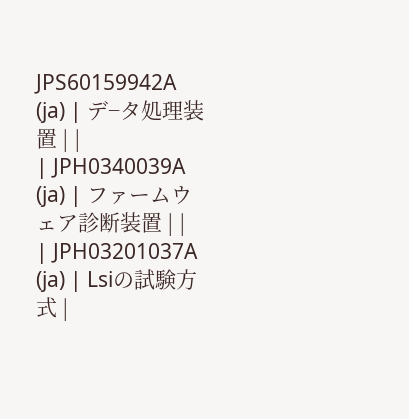JPS60159942A (ja) | デ−タ処理装置 | |
| JPH0340039A (ja) | ファームウェア診断装置 | |
| JPH03201037A (ja) | Lsiの試験方式 |